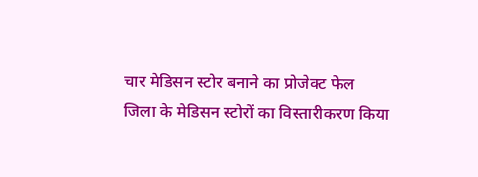चार मेडिसन स्टोर बनाने का प्रोजेक्ट फेल
जिला के मेडिसन स्टोरों का विस्तारीकरण किया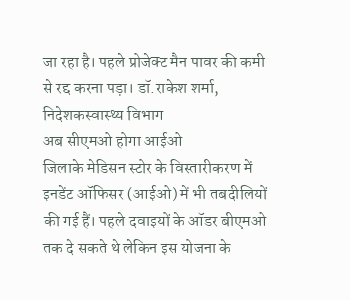जा रहा है। पहले प्रोजेक्ट मैन पावर की कमी से रद्द करना पड़ा। डॉ.राकेश शर्मा, निदेशकस्वास्थ्य विभाग
अब सीएमओ होगा आईओ
जिलाके मेडिसन स्टोर के विस्तारीकरण में इनडेंट ऑफिसर (आईओ) में भी तबदीलियों की गई हैं। पहले दवाइयों के ऑडर बीएमओ तक दे सकते थे लेकिन इस योजना के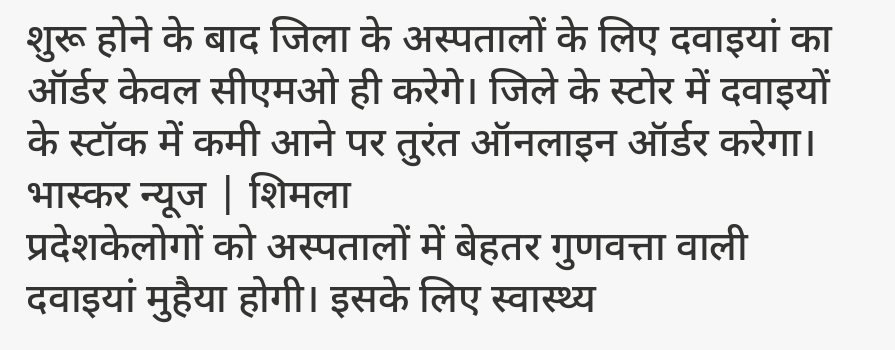शुरू होने के बाद जिला के अस्पतालों के लिए दवाइयां का ऑर्डर केवल सीएमओ ही करेगे। जिले के स्टोर में दवाइयों के स्टॉक में कमी आने पर तुरंत ऑनलाइन ऑर्डर करेगा।
भास्कर न्यूज | शिमला
प्रदेशकेलोगों को अस्पतालों में बेहतर गुणवत्ता वाली दवाइयां मुहैया होगी। इसके लिए स्वास्थ्य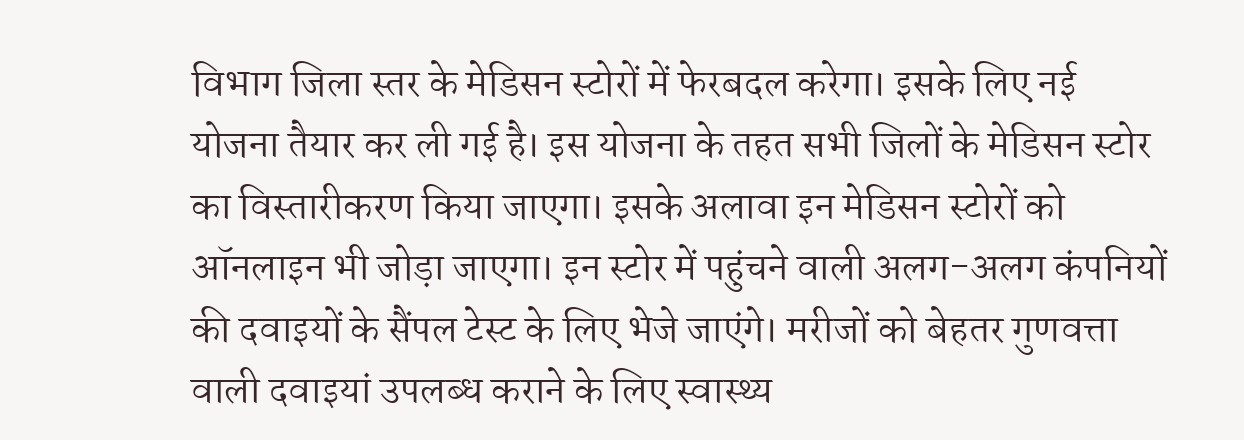विभाग जिला स्तर के मेडिसन स्टोरों में फेरबदल करेगा। इसके लिए नई योजना तैयार कर ली गई है। इस योजना के तहत सभी जिलों के मेडिसन स्टोर का विस्तारीकरण किया जाएगा। इसके अलावा इन मेडिसन स्टोरों को ऑनलाइन भी जोड़ा जाएगा। इन स्टोर में पहुंचने वाली अलग-अलग कंपनियों की दवाइयों के सैंपल टेस्ट के लिए भेजे जाएंगे। मरीजों को बेहतर गुणवत्ता वाली दवाइयां उपलब्ध कराने के लिए स्वास्थ्य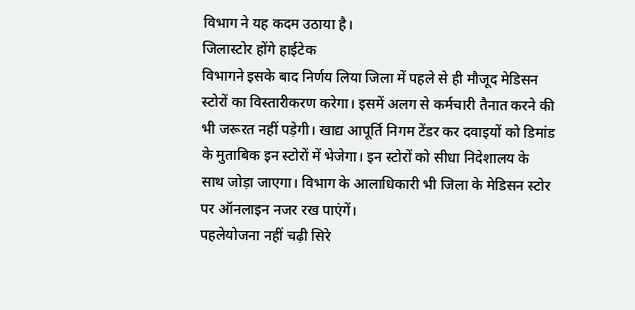विभाग ने यह कदम उठाया है।
जिलास्टोर होंगे हाईटेक
विभागने इसके बाद निर्णय लिया जिला में पहले से ही मौजूद मेडिसन स्टोरों का विस्तारीकरण करेगा। इसमें अलग से कर्मचारी तैनात करने की भी जरूरत नहीं पड़ेगी। खाद्य आपूर्ति निगम टेंडर कर दवाइयों को डिमांड के मुताबिक इन स्टोरों में भेजेगा। इन स्टोरों को सीधा निदेशालय के साथ जोड़ा जाएगा। विभाग के आलाधिकारी भी जिला के मेडिसन स्टोर पर ऑनलाइन नजर रख पाएंगें।
पहलेयोजना नहीं चढ़ी सिरे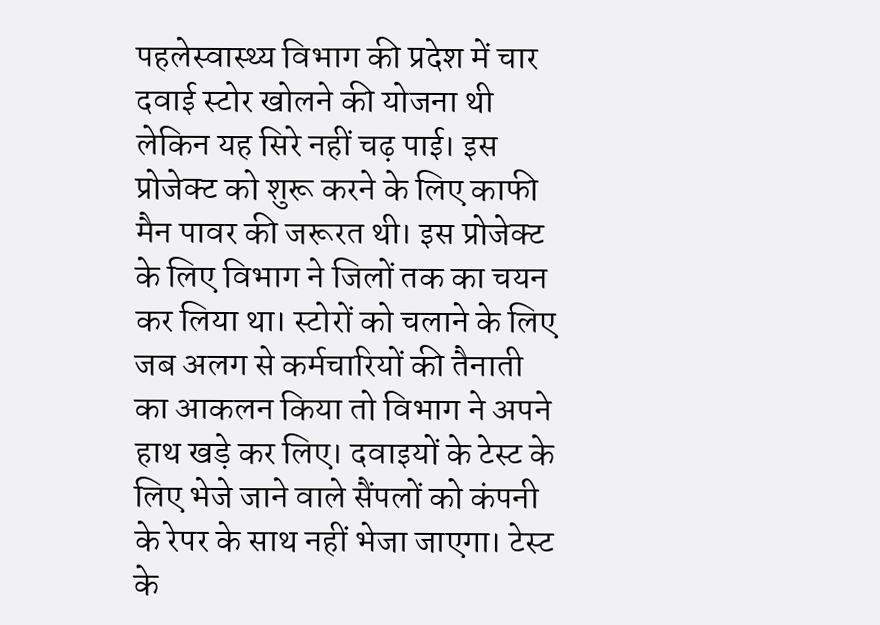पहलेस्वास्थ्य विभाग की प्रदेश में चार दवाई स्टोर खोलने की योजना थी लेकिन यह सिरे नहीं चढ़ पाई। इस प्रोजेक्ट को शुरू करने के लिए काफी मैन पावर की जरूरत थी। इस प्रोजेक्ट के लिए विभाग ने जिलों तक का चयन कर लिया था। स्टोरों को चलाने के लिए जब अलग से कर्मचारियों की तैनाती का आकलन किया तो विभाग ने अपने हाथ खड़े कर लिए। दवाइयों के टेस्ट के लिए भेजे जाने वाले सैंपलों को कंपनी के रेपर के साथ नहीं भेजा जाएगा। टेस्ट के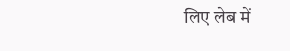लिए लेब में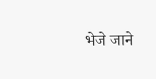भेजे जाने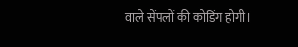वाले सेंपलों की कोडिंग होगी।